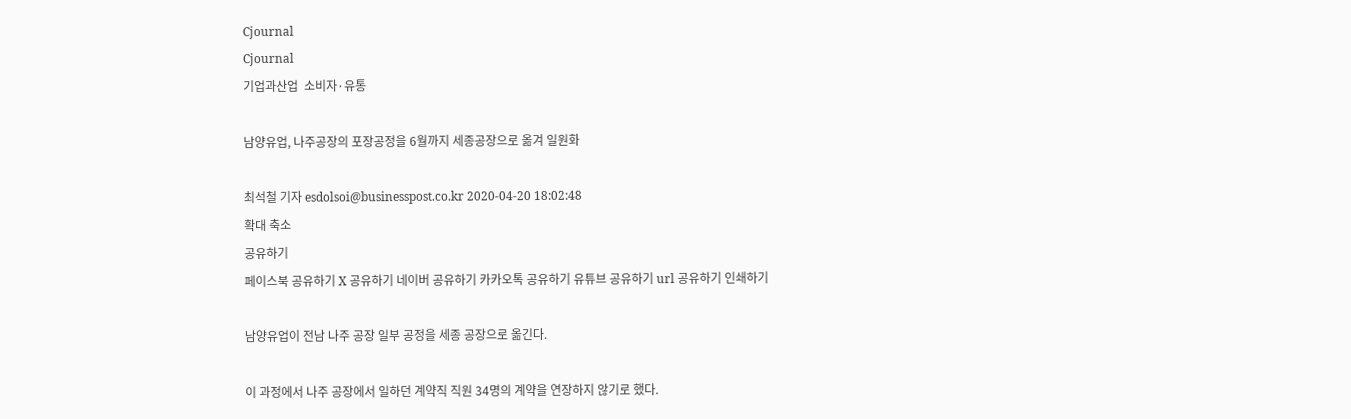Cjournal
Cjournal
기업과산업  소비자·유통

남양유업, 나주공장의 포장공정을 6월까지 세종공장으로 옮겨 일원화

최석철 기자 esdolsoi@businesspost.co.kr 2020-04-20 18:02:48
확대 축소
공유하기
페이스북 공유하기 X 공유하기 네이버 공유하기 카카오톡 공유하기 유튜브 공유하기 url 공유하기 인쇄하기

남양유업이 전남 나주 공장 일부 공정을 세종 공장으로 옮긴다.

이 과정에서 나주 공장에서 일하던 계약직 직원 34명의 계약을 연장하지 않기로 했다.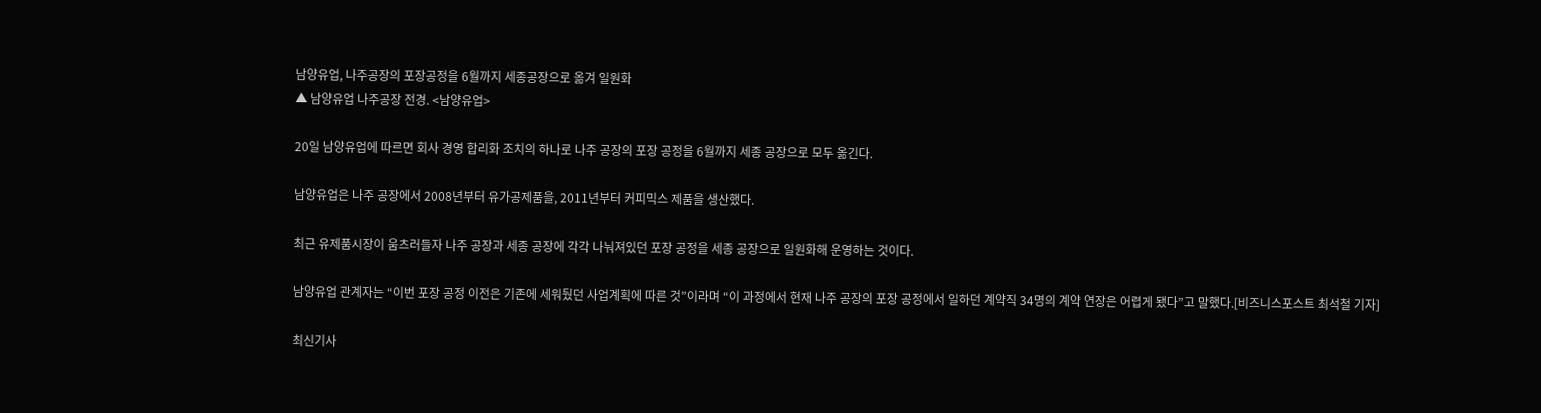남양유업, 나주공장의 포장공정을 6월까지 세종공장으로 옮겨 일원화
▲ 남양유업 나주공장 전경. <남양유업>

20일 남양유업에 따르면 회사 경영 합리화 조치의 하나로 나주 공장의 포장 공정을 6월까지 세종 공장으로 모두 옮긴다.

남양유업은 나주 공장에서 2008년부터 유가공제품을, 2011년부터 커피믹스 제품을 생산했다.

최근 유제품시장이 움츠러들자 나주 공장과 세종 공장에 각각 나눠져있던 포장 공정을 세종 공장으로 일원화해 운영하는 것이다.

남양유업 관계자는 “이번 포장 공정 이전은 기존에 세워뒀던 사업계획에 따른 것”이라며 “이 과정에서 현재 나주 공장의 포장 공정에서 일하던 계약직 34명의 계약 연장은 어렵게 됐다”고 말했다.[비즈니스포스트 최석철 기자]

최신기사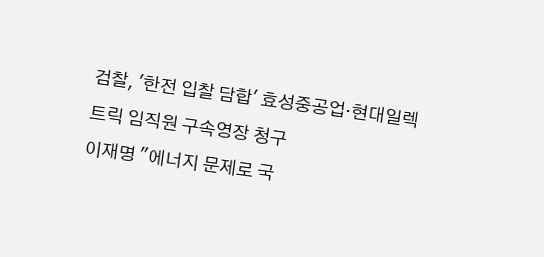검찰, '한전 입찰 담합' 효성중공업·현대일렉트릭 임직원 구속영장 청구
이재명 "에너지 문제로 국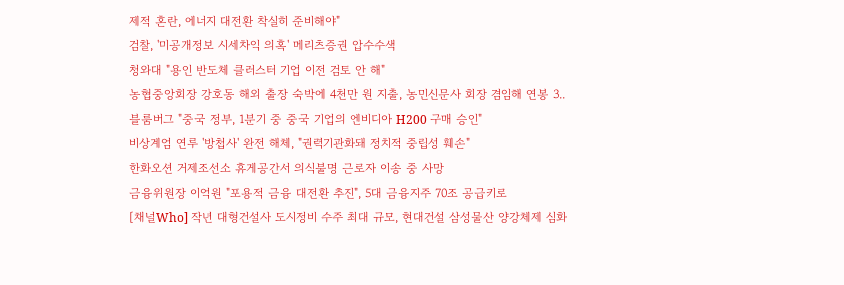제적 혼란, 에너지 대전환 착실히 준비해야"
검찰, '미공개정보 시세차익 의혹' 메리츠증권 압수수색
청와대 "용인 반도체 클러스터 기업 이전 검토 안 해"
농협중앙회장 강호동 해외 출장 숙박에 4천만 원 지출, 농민신문사 회장 겸임해 연봉 3..
블룸버그 "중국 정부, 1분기 중 중국 기업의 엔비디아 H200 구매 승인"
비상계엄 연루 '방첩사' 완전 해체, "권력기관화돼 정치적 중립성 훼손"
한화오션 거제조선소 휴게공간서 의식불명 근로자 이송 중 사망
금융위원장 이억원 "포용적 금융 대전환 추진", 5대 금융지주 70조 공급키로
[채널Who] 작년 대형건설사 도시정비 수주 최대 규모, 현대건설 삼성물산 양강체제 심화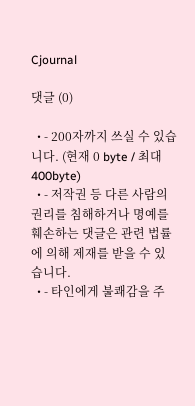Cjournal

댓글 (0)

  • - 200자까지 쓰실 수 있습니다. (현재 0 byte / 최대 400byte)
  • - 저작권 등 다른 사람의 권리를 침해하거나 명예를 훼손하는 댓글은 관련 법률에 의해 제재를 받을 수 있습니다.
  • - 타인에게 불쾌감을 주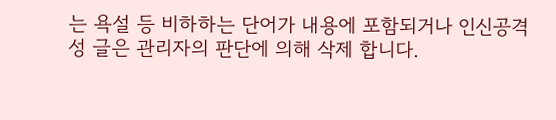는 욕설 등 비하하는 단어가 내용에 포함되거나 인신공격성 글은 관리자의 판단에 의해 삭제 합니다.